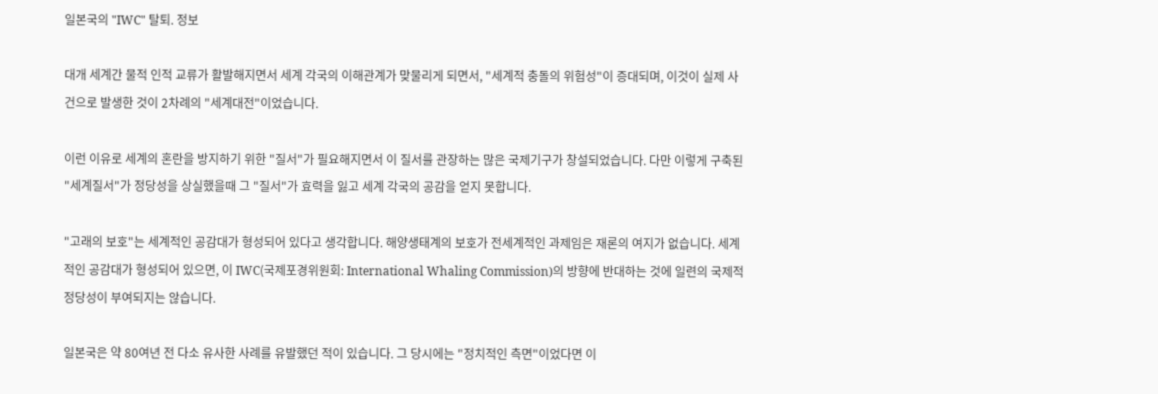일본국의 "IWC" 탈퇴. 정보

대개 세계간 물적 인적 교류가 활발해지면서 세계 각국의 이해관계가 맞물리게 되면서, "세계적 충돌의 위험성"이 증대되며, 이것이 실제 사건으로 발생한 것이 2차례의 "세계대전"이었습니다.

이런 이유로 세계의 혼란을 방지하기 위한 "질서"가 필요해지면서 이 질서를 관장하는 많은 국제기구가 창설되었습니다. 다만 이렇게 구축된 "세계질서"가 정당성을 상실했을때 그 "질서"가 효력을 잃고 세계 각국의 공감을 얻지 못합니다.

"고래의 보호"는 세계적인 공감대가 형성되어 있다고 생각합니다. 해양생태계의 보호가 전세계적인 과제임은 재론의 여지가 없습니다. 세계적인 공감대가 형성되어 있으면, 이 IWC(국제포경위원회: International Whaling Commission)의 방향에 반대하는 것에 일련의 국제적 정당성이 부여되지는 않습니다.

일본국은 약 80여년 전 다소 유사한 사례를 유발했던 적이 있습니다. 그 당시에는 "정치적인 측면"이었다면 이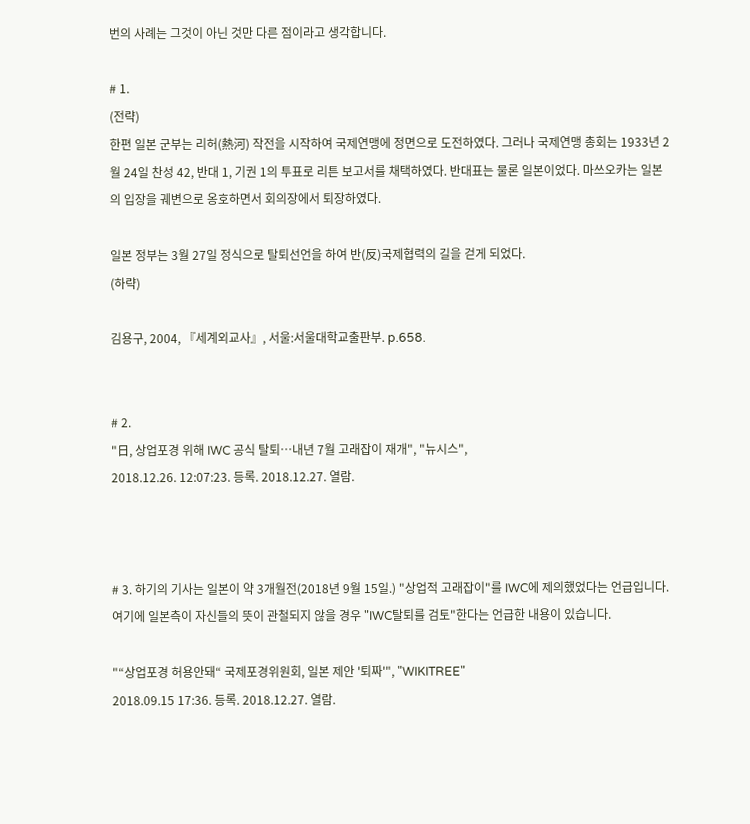번의 사례는 그것이 아닌 것만 다른 점이라고 생각합니다.

# 1.
(전략)
한편 일본 군부는 리허(熱河) 작전을 시작하여 국제연맹에 정면으로 도전하였다. 그러나 국제연맹 총회는 1933년 2월 24일 찬성 42, 반대 1, 기권 1의 투표로 리튼 보고서를 채택하였다. 반대표는 물론 일본이었다. 마쓰오카는 일본의 입장을 궤변으로 옹호하면서 회의장에서 퇴장하였다.

일본 정부는 3월 27일 정식으로 탈퇴선언을 하여 반(反)국제협력의 길을 걷게 되었다.
(하략)

김용구, 2004, 『세계외교사』, 서울:서울대학교출판부. p.658.


# 2.
"日, 상업포경 위해 IWC 공식 탈퇴…내년 7월 고래잡이 재개", "뉴시스",
2018.12.26. 12:07:23. 등록. 2018.12.27. 열람.



# 3. 하기의 기사는 일본이 약 3개월전(2018년 9월 15일.) "상업적 고래잡이"를 IWC에 제의했었다는 언급입니다.
여기에 일본측이 자신들의 뜻이 관철되지 않을 경우 "IWC탈퇴를 검토"한다는 언급한 내용이 있습니다.

"“상업포경 허용안돼“ 국제포경위원회, 일본 제안 '퇴짜'", "WIKITREE"
2018.09.15 17:36. 등록. 2018.12.27. 열람.